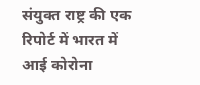संयुक्त राष्ट्र की एक रिपोर्ट में भारत में आई कोरोना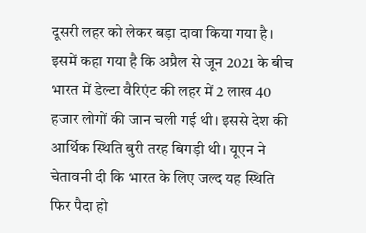दूसरी लहर को लेकर बड़ा दावा किया गया है। इसमें कहा गया है कि अप्रैल से जून 2021 के बीच भारत में डेल्टा वैरिएंट की लहर में 2 लाख 40 हजार लोगों की जान चली गई थी। इससे देश की आर्थिक स्थिति बुरी तरह बिगड़ी थी। यूएन ने चेतावनी दी कि भारत के लिए जल्द यह स्थिति फिर पैदा हो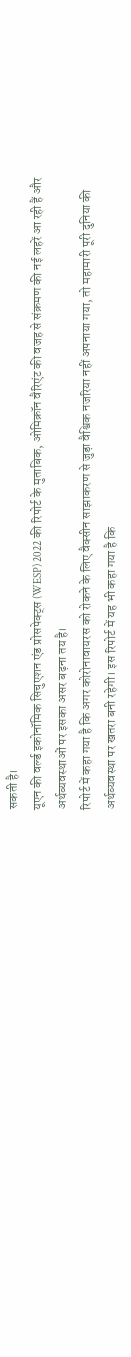सकती है।
यूएन की वर्ल्ड इकोनॉमिक सिचुएशन एंड प्रोसपेक्ट्स (WESP) 2022 की रिपोर्ट के मुताबिक, ओमिक्रॉन वैरिएंट की वजह से संक्रमण की नई लहरें आ रही हैं और अर्थव्यवस्थाओं पर इसका असर बढ़ना तय है।
रिपोर्ट में कहा गया है कि अगर कोरोनावायरस को रोकने के लिए वैक्सीन साझाकरण से जुड़ा वैश्विक नजरिया नहीं अपनाया गया, तो महामारी पूरी दुनिया की अर्थव्यवस्था पर खतरा बनी रहेगी। इस रिपोर्ट में यह भी कहा गया है कि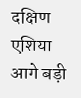दक्षिण एशिया आगे बड़ी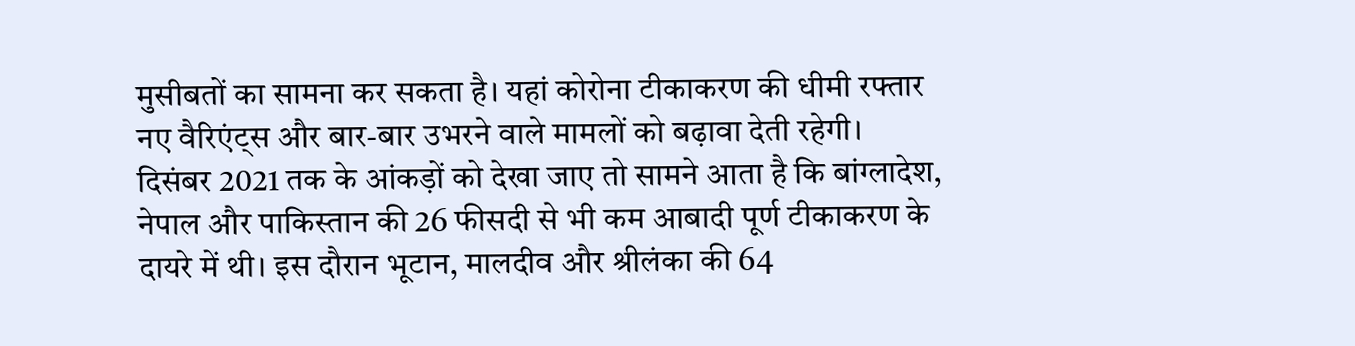मुसीबतों का सामना कर सकता है। यहां कोरोना टीकाकरण की धीमी रफ्तार नए वैरिएंट्स और बार-बार उभरने वाले मामलों को बढ़ावा देती रहेगी।
दिसंबर 2021 तक के आंकड़ों को देखा जाए तो सामने आता है कि बांग्लादेश, नेपाल और पाकिस्तान की 26 फीसदी से भी कम आबादी पूर्ण टीकाकरण के दायरे में थी। इस दौरान भूटान, मालदीव और श्रीलंका की 64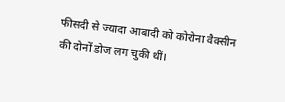फीसदी से ज्यादा आबादी को कोरोना वैक्सीन की दोनों डोज लग चुकी थीं।